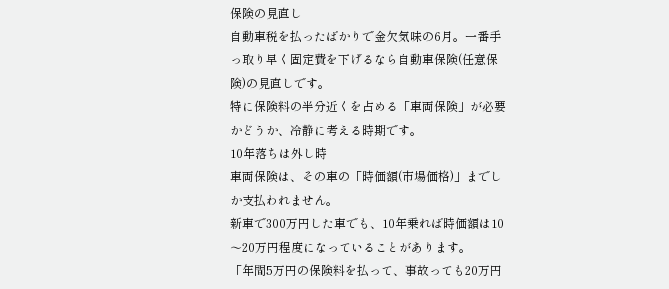保険の見直し
自動車税を払ったばかりで金欠気味の6月。一番手っ取り早く固定費を下げるなら自動車保険(任意保険)の見直しです。
特に保険料の半分近くを占める「車両保険」が必要かどうか、冷静に考える時期です。
10年落ちは外し時
車両保険は、その車の「時価額(市場価格)」までしか支払われません。
新車で300万円した車でも、10年乗れば時価額は10〜20万円程度になっていることがあります。
「年間5万円の保険料を払って、事故っても20万円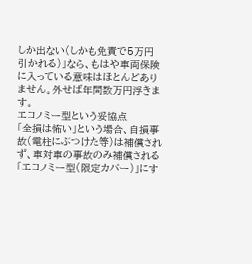しか出ない(しかも免責で5万円引かれる)」なら、もはや車両保険に入っている意味はほとんどありません。外せば年間数万円浮きます。
エコノミー型という妥協点
「全損は怖い」という場合、自損事故(電柱にぶつけた等)は補償されず、車対車の事故のみ補償される「エコノミー型(限定カバー)」にす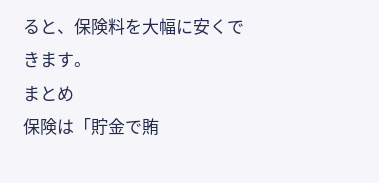ると、保険料を大幅に安くできます。
まとめ
保険は「貯金で賄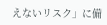えないリスク」に備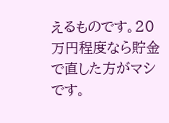えるものです。20万円程度なら貯金で直した方がマシです。